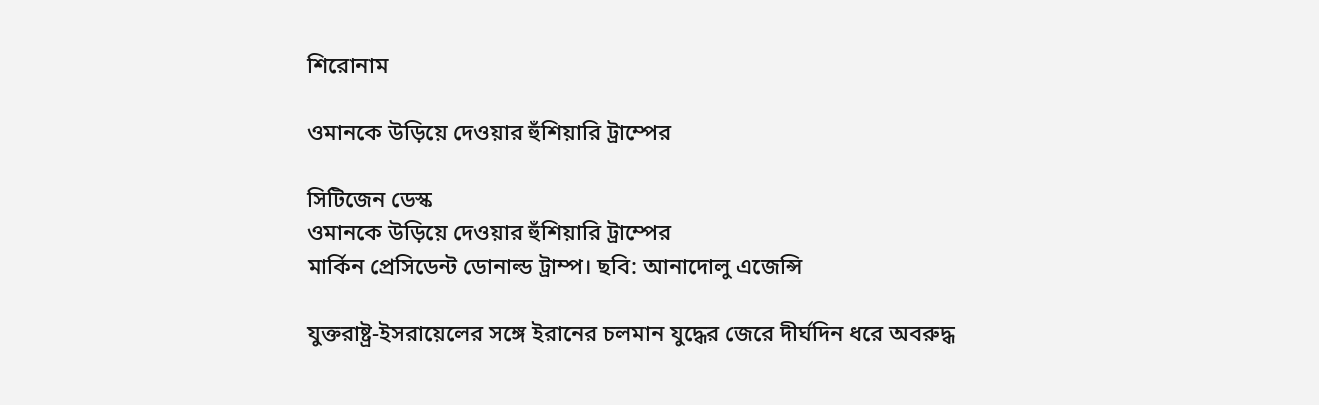শিরোনাম

ওমানকে উড়িয়ে দেওয়ার হুঁশিয়ারি ট্রাম্পের

সিটিজেন ডেস্ক
ওমানকে উড়িয়ে দেওয়ার হুঁশিয়ারি ট্রাম্পের
মার্কিন প্রেসিডেন্ট ডোনাল্ড ট্রাম্প। ছবি: আনাদোলু এজেন্সি

যুক্তরাষ্ট্র-ইসরায়েলের সঙ্গে ইরানের চলমান যুদ্ধের জেরে দীর্ঘদিন ধরে অবরুদ্ধ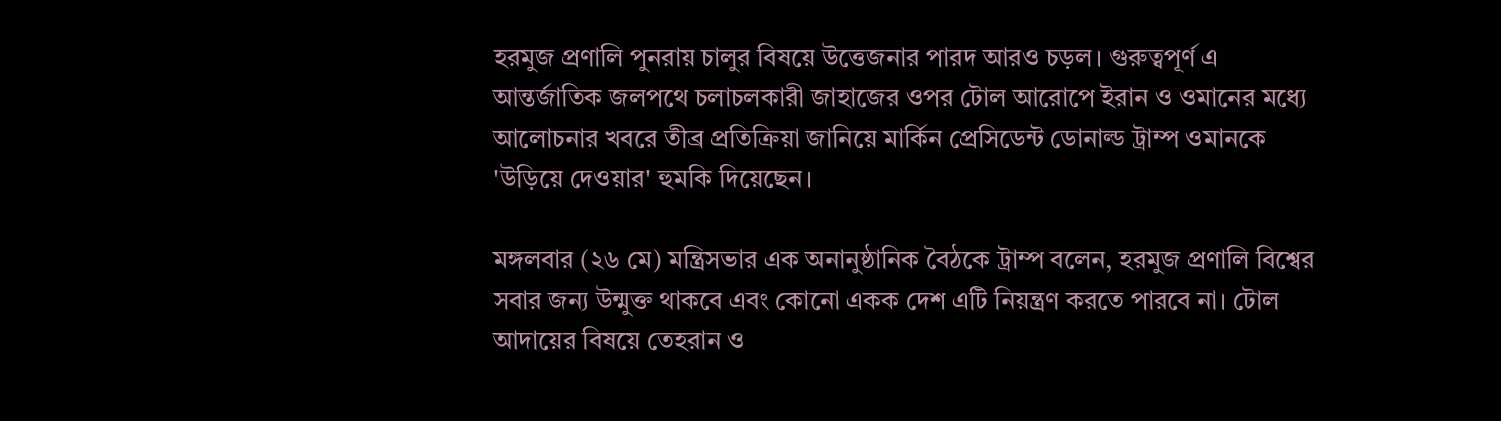হরমুজ প্রণালি পুনরায় চালুর বিষয়ে উত্তেজনার পারদ আরও চড়ল। গুরুত্বপূর্ণ এ আন্তর্জাতিক জলপথে চলাচলকারী জাহাজের ওপর টোল আরোপে ইরান ও ওমানের মধ্যে আলোচনার খবরে তীব্র প্রতিক্রিয়া জানিয়ে মার্কিন প্রেসিডেন্ট ডোনাল্ড ট্রাম্প ওমানকে 'উড়িয়ে দেওয়ার' হুমকি দিয়েছেন।

মঙ্গলবার (২৬ মে) মন্ত্রিসভার এক অনানুষ্ঠানিক বৈঠকে ট্রাম্প বলেন, হরমুজ প্রণালি বিশ্বের সবার জন্য উন্মুক্ত থাকবে এবং কোনো একক দেশ এটি নিয়ন্ত্রণ করতে পারবে না। টোল আদায়ের বিষয়ে তেহরান ও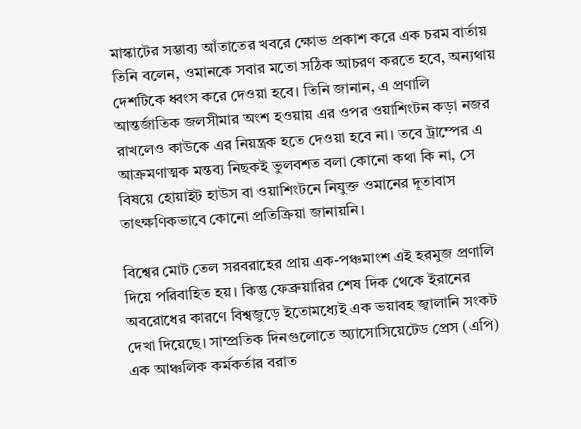মাস্কাটের সম্ভাব্য আঁতাতের খবরে ক্ষোভ প্রকাশ করে এক চরম বার্তায় তিনি বলেন, ওমানকে সবার মতো সঠিক আচরণ করতে হবে, অন্যথায় দেশটিকে ধ্বংস করে দেওয়া হবে। তিনি জানান, এ প্রণালি আন্তর্জাতিক জলসীমার অংশ হওয়ায় এর ওপর ওয়াশিংটন কড়া নজর রাখলেও কাউকে এর নিয়ন্ত্রক হতে দেওয়া হবে না। তবে ট্রাম্পের এ আক্রমণাত্মক মন্তব্য নিছকই ভুলবশত বলা কোনো কথা কি না, সে বিষয়ে হোয়াইট হাউস বা ওয়াশিংটনে নিযুক্ত ওমানের দূতাবাস তাৎক্ষণিকভাবে কোনো প্রতিক্রিয়া জানায়নি।

বিশ্বের মোট তেল সরবরাহের প্রায় এক-পঞ্চমাংশ এই হরমুজ প্রণালি দিয়ে পরিবাহিত হয়। কিন্তু ফেব্রুয়ারির শেষ দিক থেকে ইরানের অবরোধের কারণে বিশ্বজুড়ে ইতোমধ্যেই এক ভয়াবহ জ্বালানি সংকট দেখা দিয়েছে। সাম্প্রতিক দিনগুলোতে অ্যাসোসিয়েটেড প্রেস (এপি) এক আঞ্চলিক কর্মকর্তার বরাত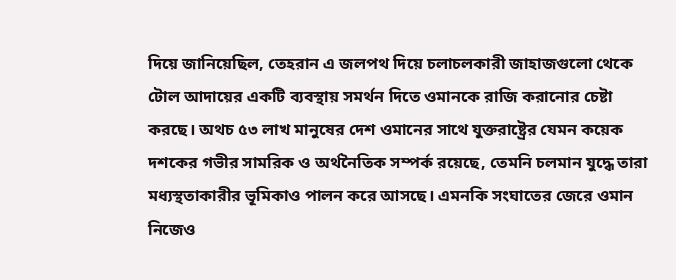দিয়ে জানিয়েছিল, তেহরান এ জলপথ দিয়ে চলাচলকারী জাহাজগুলো থেকে টোল আদায়ের একটি ব্যবস্থায় সমর্থন দিতে ওমানকে রাজি করানোর চেষ্টা করছে। অথচ ৫৩ লাখ মানুষের দেশ ওমানের সাথে যুক্তরাষ্ট্রের যেমন কয়েক দশকের গভীর সামরিক ও অর্থনৈতিক সম্পর্ক রয়েছে, তেমনি চলমান যুদ্ধে তারা মধ্যস্থতাকারীর ভূমিকাও পালন করে আসছে। এমনকি সংঘাতের জেরে ওমান নিজেও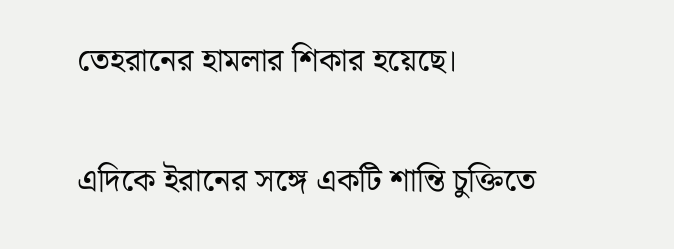তেহরানের হামলার শিকার হয়েছে।

এদিকে ইরানের সঙ্গে একটি শান্তি চুক্তিতে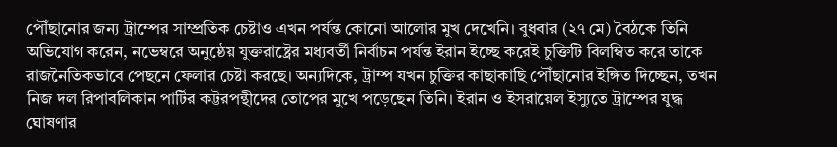পৌঁছানোর জন্য ট্রাম্পের সাম্প্রতিক চেষ্টাও এখন পর্যন্ত কোনো আলোর মুখ দেখেনি। বুধবার (২৭ মে) বৈঠকে তিনি অভিযোগ করেন, নভেম্বরে অনুষ্ঠেয় যুক্তরাষ্ট্রের মধ্যবর্তী নির্বাচন পর্যন্ত ইরান ইচ্ছে করেই চুক্তিটি বিলম্বিত করে তাকে রাজনৈতিকভাবে পেছনে ফেলার চেষ্টা করছে। অন্যদিকে, ট্রাম্প যখন চুক্তির কাছাকাছি পৌঁছানোর ইঙ্গিত দিচ্ছেন, তখন নিজ দল রিপাবলিকান পার্টির কট্টরপন্থীদের তোপের মুখে পড়েছেন তিনি। ইরান ও ইসরায়েল ইস্যুতে ট্রাম্পের যুদ্ধ ঘোষণার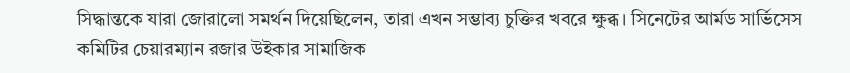সিদ্ধান্তকে যারা জোরালো সমর্থন দিয়েছিলেন, তারা এখন সম্ভাব্য চুক্তির খবরে ক্ষুব্ধ। সিনেটের আর্মড সার্ভিসেস কমিটির চেয়ারম্যান রজার উইকার সামাজিক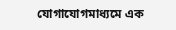যোগাযোগমাধ্যমে এক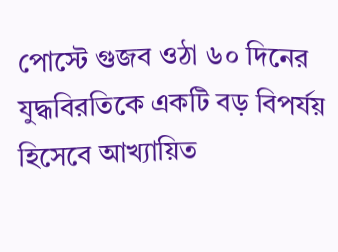পোস্টে গুজব ওঠা ৬০ দিনের যুদ্ধবিরতিকে একটি বড় বিপর্যয় হিসেবে আখ্যায়িত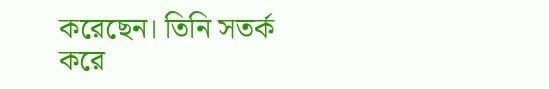করেছেন। তিনি সতর্ক করে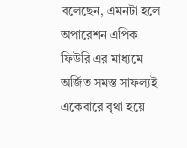বলেছেন, এমনটা হলে অপারেশন এপিক ফিউরি এর মাধ্যমে অর্জিত সমস্ত সাফল্যই একেবারে বৃথা হয়ে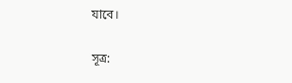যাবে।

সূত্র: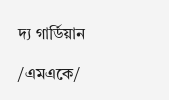দ্য গার্ডিয়ান

/এমএকে/